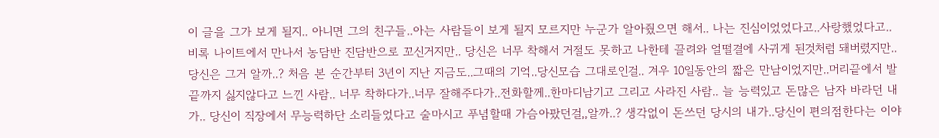이 글을 그가 보게 될지.. 아니면 그의 친구들..아는 사람들이 보게 될지 모르지만 누군가 알아줬으면 해서.. 나는 진심이었었다고..사랑했었다고.. 비록 나이트에서 만나서 농담반 진담반으로 꼬신거지만.. 당신은 너무 착해서 거절도 못하고 나한테 끌려와 얼떨결에 사귀게 된것처럼 돼버렸지만.. 당신은 그거 알까..? 처음 본 순간부터 3년이 지난 지금도..그때의 기억..당신모습 그대로인걸.. 겨우 10일동안의 짧은 만남이었지만..머리끝에서 발끝까지 싫지않다고 느낀 사람.. 너무 착하다가..너무 잘해주다가..전화할께..한마디남기고 그리고 사라진 사람.. 늘 능력있고 돈많은 남자 바라던 내가.. 당신이 직장에서 무능력하단 소리들었다고 술마시고 푸념할때 가슴아팠던걸,,알까..? 생각없이 돈쓰던 당시의 내가..당신이 편의점한다는 이야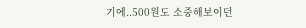기에..500원도 소중해보이던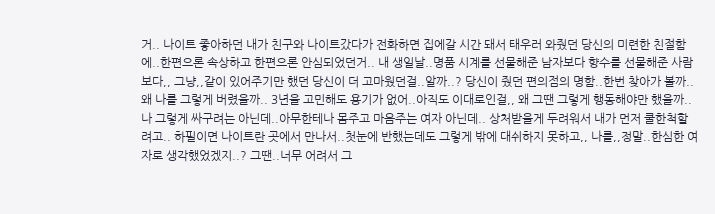거.. 나이트 좋아하던 내가 친구와 나이트갔다가 전화하면 집에갈 시간 돼서 태우러 와줬던 당신의 미련한 친절함에..한편으론 속상하고 한편으론 안심되었던거.. 내 생일날..명품 시계를 선물해준 남자보다 향수를 선물해준 사람보다,, 그냥,,같이 있어주기만 했던 당신이 더 고마웠던걸..알까..? 당신이 줬던 편의점의 명함..한번 찾아가 볼까..왜 나를 그렇게 버렸을까.. 3년을 고민해도 용기가 없어..아직도 이대로인걸,, 왜 그땐 그렇게 행동해야만 했을까.. 나 그렇게 싸구려는 아닌데..아무한테나 몸주고 마음주는 여자 아닌데.. 상처받을게 두려워서 내가 먼저 쿨한척할려고.. 하필이면 나이트란 곳에서 만나서..첫눈에 반했는데도 그렇게 밖에 대쉬하지 못하고,, 나를,,정말..한심한 여자로 생각했었겠지..? 그땐..너무 어려서 그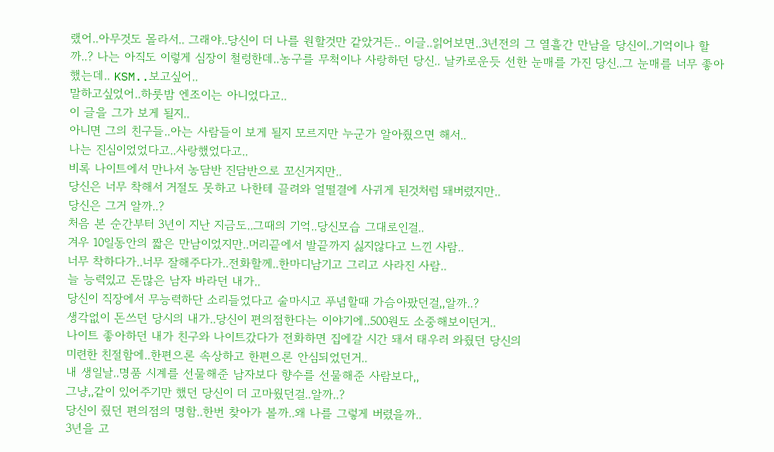랬어..아무것도 몰라서.. 그래야..당신이 더 나를 원할것만 같았거든.. 이글..읽어보면..3년전의 그 열흘간 만남을 당신이..기억이나 할까..? 나는 아직도 이렇게 심장이 철렁한데..농구를 무척이나 사랑하던 당신.. 날카로운듯 선한 눈매를 가진 당신..그 눈매를 너무 좋아했는데.. KSM..보고싶어..
말하고싶었어..하룻밤 엔조이는 아니었다고..
이 글을 그가 보게 될지..
아니면 그의 친구들..아는 사람들이 보게 될지 모르지만 누군가 알아줬으면 해서..
나는 진심이었었다고..사랑했었다고..
비록 나이트에서 만나서 농담반 진담반으로 꼬신거지만..
당신은 너무 착해서 거절도 못하고 나한테 끌려와 얼떨결에 사귀게 된것처럼 돼버렸지만..
당신은 그거 알까..?
처음 본 순간부터 3년이 지난 지금도..그때의 기억..당신모습 그대로인걸..
겨우 10일동안의 짧은 만남이었지만..머리끝에서 발끝까지 싫지않다고 느낀 사람..
너무 착하다가..너무 잘해주다가..전화할께..한마디남기고 그리고 사라진 사람..
늘 능력있고 돈많은 남자 바라던 내가..
당신이 직장에서 무능력하단 소리들었다고 술마시고 푸념할때 가슴아팠던걸,,알까..?
생각없이 돈쓰던 당시의 내가..당신이 편의점한다는 이야기에..500원도 소중해보이던거..
나이트 좋아하던 내가 친구와 나이트갔다가 전화하면 집에갈 시간 돼서 태우러 와줬던 당신의
미련한 친절함에..한편으론 속상하고 한편으론 안심되었던거..
내 생일날..명품 시계를 선물해준 남자보다 향수를 선물해준 사람보다,,
그냥,,같이 있어주기만 했던 당신이 더 고마웠던걸..알까..?
당신이 줬던 편의점의 명함..한번 찾아가 볼까..왜 나를 그렇게 버렸을까..
3년을 고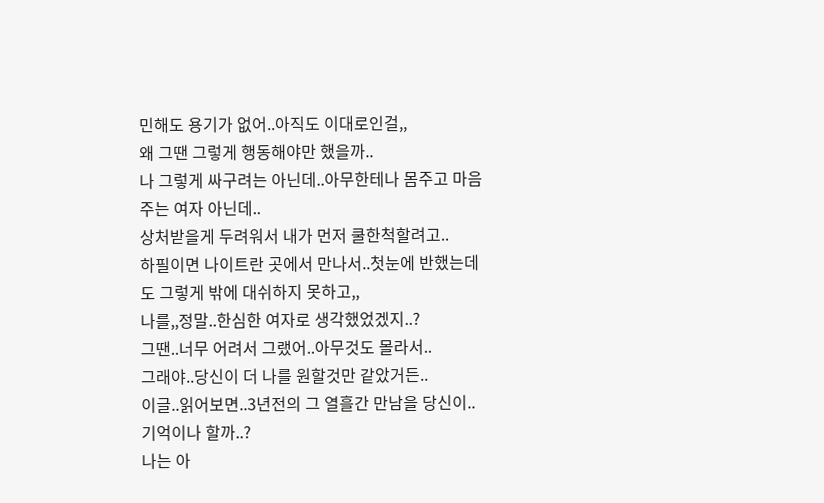민해도 용기가 없어..아직도 이대로인걸,,
왜 그땐 그렇게 행동해야만 했을까..
나 그렇게 싸구려는 아닌데..아무한테나 몸주고 마음주는 여자 아닌데..
상처받을게 두려워서 내가 먼저 쿨한척할려고..
하필이면 나이트란 곳에서 만나서..첫눈에 반했는데도 그렇게 밖에 대쉬하지 못하고,,
나를,,정말..한심한 여자로 생각했었겠지..?
그땐..너무 어려서 그랬어..아무것도 몰라서..
그래야..당신이 더 나를 원할것만 같았거든..
이글..읽어보면..3년전의 그 열흘간 만남을 당신이..기억이나 할까..?
나는 아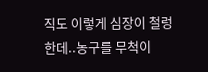직도 이렇게 심장이 철렁한데..농구를 무척이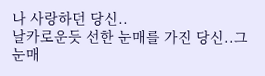나 사랑하던 당신..
날카로운듯 선한 눈매를 가진 당신..그 눈매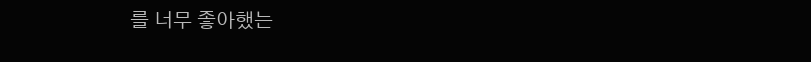를 너무 좋아했는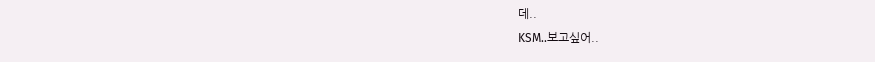데..
KSM..보고싶어..